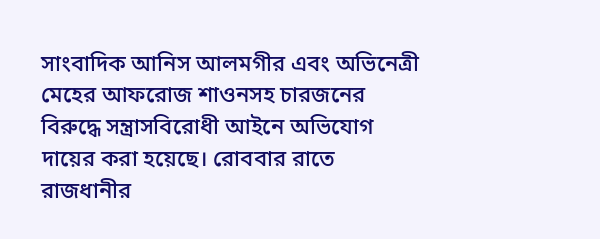সাংবাদিক আনিস আলমগীর এবং অভিনেত্রী মেহের আফরোজ শাওনসহ চারজনের বিরুদ্ধে সন্ত্রাসবিরোধী আইনে অভিযোগ দায়ের করা হয়েছে। রোববার রাতে রাজধানীর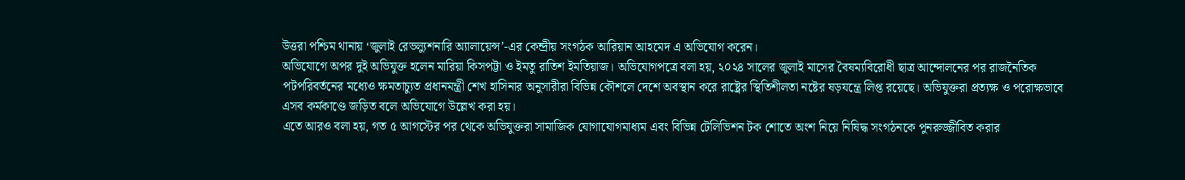উত্তরা পশ্চিম থানায় ‘জুলাই রেভল্যুশনারি অ্যালায়েন্স’-এর কেন্দ্রীয় সংগঠক আরিয়ান আহমেদ এ অভিযোগ করেন।
অভিযোগে অপর দুই অভিযুক্ত হলেন মারিয়া কিসপট্টা ও ইমতু রাতিশ ইমতিয়াজ। অভিযোগপত্রে বলা হয়, ২০২৪ সালের জুলাই মাসের বৈষম্যবিরোধী ছাত্র আন্দোলনের পর রাজনৈতিক পটপরিবর্তনের মধ্যেও ক্ষমতাচ্যুত প্রধানমন্ত্রী শেখ হাসিনার অনুসারীরা বিভিন্ন কৌশলে দেশে অবস্থান করে রাষ্ট্রের স্থিতিশীলতা নষ্টের ষড়যন্ত্রে লিপ্ত রয়েছে। অভিযুক্তরা প্রত্যক্ষ ও পরোক্ষভাবে এসব কর্মকাণ্ডে জড়িত বলে অভিযোগে উল্লেখ করা হয়।
এতে আরও বলা হয়, গত ৫ আগস্টের পর থেকে অভিযুক্তরা সামাজিক যোগাযোগমাধ্যম এবং বিভিন্ন টেলিভিশন টক শোতে অংশ নিয়ে নিষিদ্ধ সংগঠনকে পুনরুজ্জীবিত করার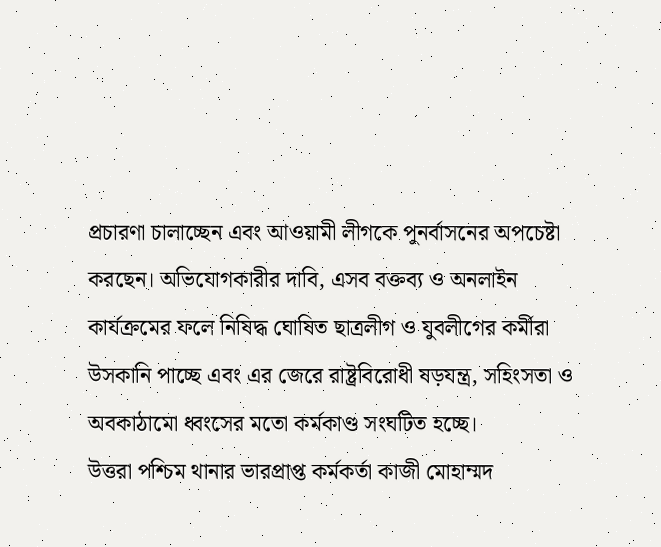প্রচারণা চালাচ্ছেন এবং আওয়ামী লীগকে পুনর্বাসনের অপচেষ্টা করছেন। অভিযোগকারীর দাবি, এসব বক্তব্য ও অনলাইন কার্যক্রমের ফলে নিষিদ্ধ ঘোষিত ছাত্রলীগ ও যুবলীগের কর্মীরা উসকানি পাচ্ছে এবং এর জেরে রাষ্ট্রবিরোধী ষড়যন্ত্র, সহিংসতা ও অবকাঠামো ধ্বংসের মতো কর্মকাণ্ড সংঘটিত হচ্ছে।
উত্তরা পশ্চিম থানার ভারপ্রাপ্ত কর্মকর্তা কাজী মোহাম্মদ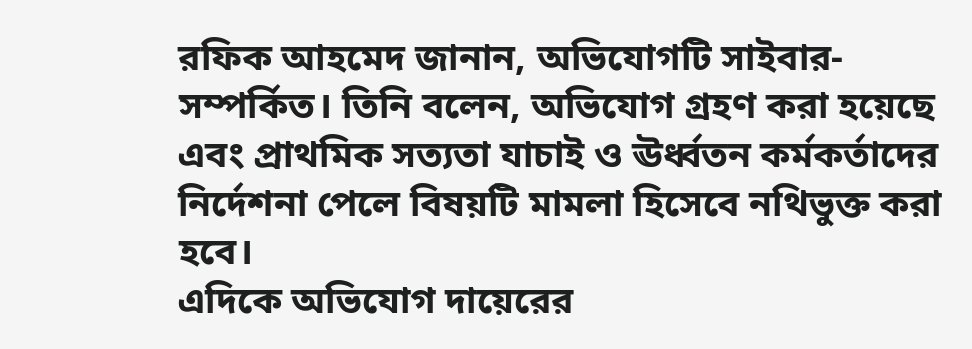রফিক আহমেদ জানান, অভিযোগটি সাইবার-সম্পর্কিত। তিনি বলেন, অভিযোগ গ্রহণ করা হয়েছে এবং প্রাথমিক সত্যতা যাচাই ও ঊর্ধ্বতন কর্মকর্তাদের নির্দেশনা পেলে বিষয়টি মামলা হিসেবে নথিভুক্ত করা হবে।
এদিকে অভিযোগ দায়েরের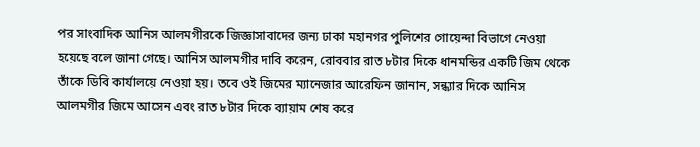পর সাংবাদিক আনিস আলমগীরকে জিজ্ঞাসাবাদের জন্য ঢাকা মহানগর পুলিশের গোয়েন্দা বিভাগে নেওয়া হয়েছে বলে জানা গেছে। আনিস আলমগীর দাবি করেন, রোববার রাত ৮টার দিকে ধানমন্ডির একটি জিম থেকে তাঁকে ডিবি কার্যালয়ে নেওয়া হয়। তবে ওই জিমের ম্যানেজার আরেফিন জানান, সন্ধ্যার দিকে আনিস আলমগীর জিমে আসেন এবং রাত ৮টার দিকে ব্যায়াম শেষ করে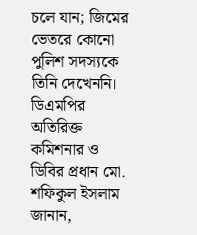চলে যান; জিমের ভেতরে কোনো পুলিশ সদস্যকে তিনি দেখেননি।
ডিএমপির অতিরিক্ত কমিশনার ও ডিবির প্রধান মো. শফিকুল ইসলাম জানান,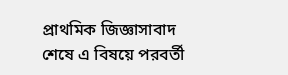প্রাথমিক জিজ্ঞাসাবাদ শেষে এ বিষয়ে পরবর্তী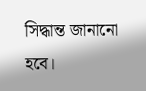সিদ্ধান্ত জানানো হবে।